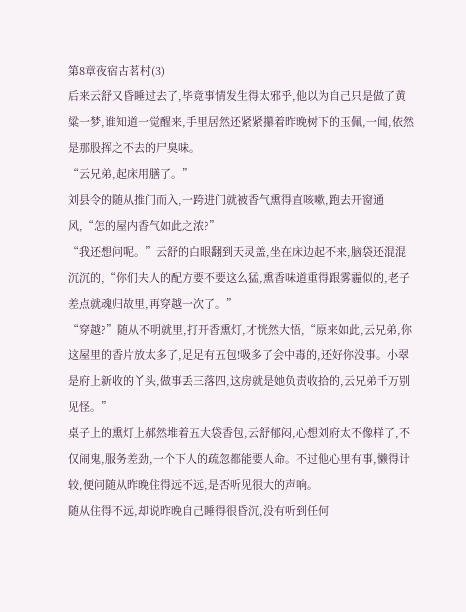第8章夜宿古茗村(3)
后来云舒又昏睡过去了,毕竟事情发生得太邪乎,他以为自己只是做了黄粱一梦,谁知道一觉醒来,手里居然还紧紧攥着昨晚树下的玉佩,一闻,依然是那股挥之不去的尸臭味。
“云兄弟,起床用膳了。”
刘县令的随从推门而入,一跨进门就被香气熏得直咳嗽,跑去开窗通风,“怎的屋内香气如此之浓?”
“我还想问呢。”云舒的白眼翻到天灵盖,坐在床边起不来,脑袋还混混沉沉的,“你们夫人的配方要不要这么猛,熏香味道重得跟雾霾似的,老子差点就魂归故里,再穿越一次了。”
“穿越?”随从不明就里,打开香熏灯,才恍然大悟,“原来如此,云兄弟,你这屋里的香片放太多了,足足有五包!吸多了会中毒的,还好你没事。小翠是府上新收的丫头,做事丢三落四,这房就是她负责收拾的,云兄弟千万别见怪。”
桌子上的熏灯上郝然堆着五大袋香包,云舒郁闷,心想刘府太不像样了,不仅闹鬼,服务差劲,一个下人的疏忽都能要人命。不过他心里有事,懒得计较,便问随从昨晚住得远不远,是否听见很大的声响。
随从住得不远,却说昨晚自己睡得很昏沉,没有听到任何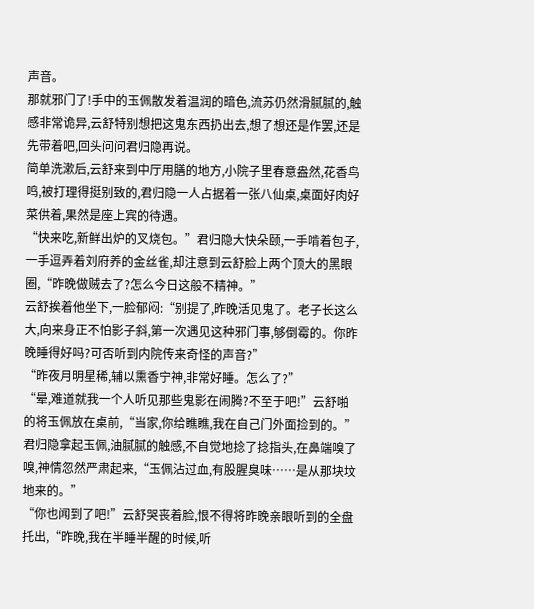声音。
那就邪门了!手中的玉佩散发着温润的暗色,流苏仍然滑腻腻的,触感非常诡异,云舒特别想把这鬼东西扔出去,想了想还是作罢,还是先带着吧,回头问问君归隐再说。
简单洗漱后,云舒来到中厅用膳的地方,小院子里春意盎然,花香鸟鸣,被打理得挺别致的,君归隐一人占据着一张八仙桌,桌面好肉好菜供着,果然是座上宾的待遇。
“快来吃,新鲜出炉的叉烧包。”君归隐大快朵颐,一手啃着包子,一手逗弄着刘府养的金丝雀,却注意到云舒脸上两个顶大的黑眼圈,“昨晚做贼去了?怎么今日这般不精神。”
云舒挨着他坐下,一脸郁闷:“别提了,昨晚活见鬼了。老子长这么大,向来身正不怕影子斜,第一次遇见这种邪门事,够倒霉的。你昨晚睡得好吗?可否听到内院传来奇怪的声音?”
“昨夜月明星稀,辅以熏香宁神,非常好睡。怎么了?”
“晕,难道就我一个人听见那些鬼影在闹腾?不至于吧!”云舒啪的将玉佩放在桌前,“当家,你给瞧瞧,我在自己门外面捡到的。”
君归隐拿起玉佩,油腻腻的触感,不自觉地捻了捻指头,在鼻端嗅了嗅,神情忽然严肃起来,“玉佩沾过血,有股腥臭味……是从那块坟地来的。”
“你也闻到了吧!”云舒哭丧着脸,恨不得将昨晚亲眼听到的全盘托出,“昨晚,我在半睡半醒的时候,听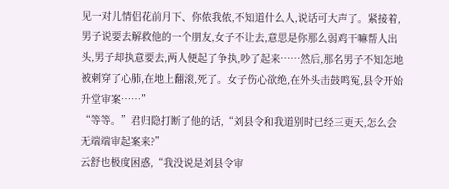见一对儿情侣花前月下、你侬我侬,不知道什么人,说话可大声了。紧接着,男子说要去解救他的一个朋友,女子不让去,意思是你那么弱鸡干嘛帮人出头,男子却执意要去,两人便起了争执,吵了起来……然后,那名男子不知怎地被刺穿了心肺,在地上翻滚,死了。女子伤心欲绝,在外头击鼓鸣冤,县令开始升堂审案……”
“等等。”君归隐打断了他的话,“刘县令和我道别时已经三更天,怎么会无端端审起案来?”
云舒也极度困惑,“我没说是刘县令审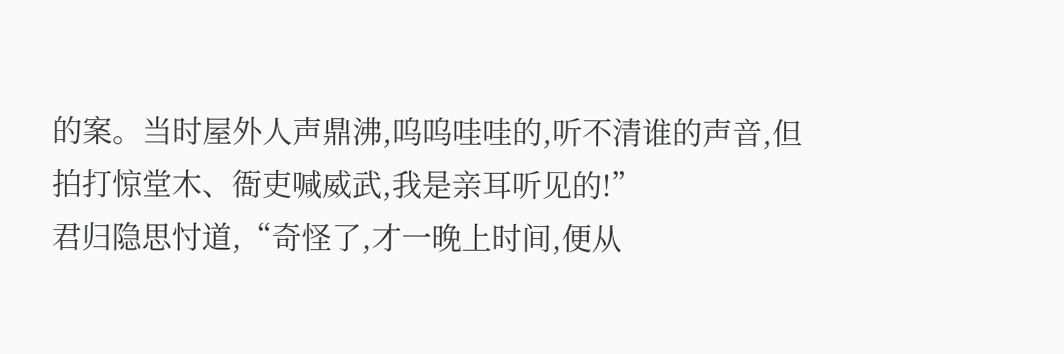的案。当时屋外人声鼎沸,呜呜哇哇的,听不清谁的声音,但拍打惊堂木、衙吏喊威武,我是亲耳听见的!”
君归隐思忖道,“奇怪了,才一晚上时间,便从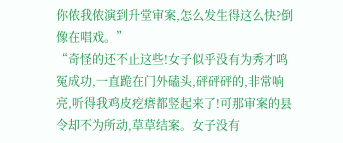你侬我侬演到升堂审案,怎么发生得这么快?倒像在唱戏。”
“奇怪的还不止这些!女子似乎没有为秀才鸣冤成功,一直跪在门外磕头,砰砰砰的,非常响亮,听得我鸡皮疙瘩都竖起来了!可那审案的县令却不为所动,草草结案。女子没有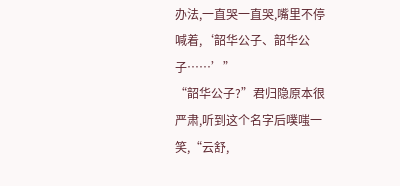办法,一直哭一直哭,嘴里不停喊着,‘韶华公子、韶华公子……’”
“韶华公子?”君归隐原本很严肃,听到这个名字后噗嗤一笑,“云舒,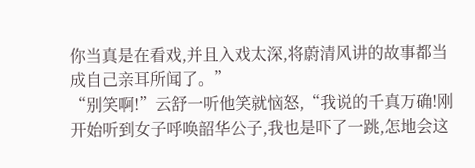你当真是在看戏,并且入戏太深,将蔚清风讲的故事都当成自己亲耳所闻了。”
“别笑啊!”云舒一听他笑就恼怒,“我说的千真万确!刚开始听到女子呼唤韶华公子,我也是吓了一跳,怎地会这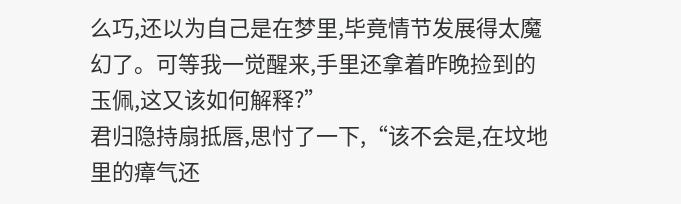么巧,还以为自己是在梦里,毕竟情节发展得太魔幻了。可等我一觉醒来,手里还拿着昨晚捡到的玉佩,这又该如何解释?”
君归隐持扇抵唇,思忖了一下,“该不会是,在坟地里的瘴气还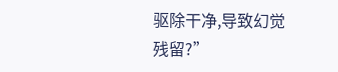驱除干净,导致幻觉残留?”